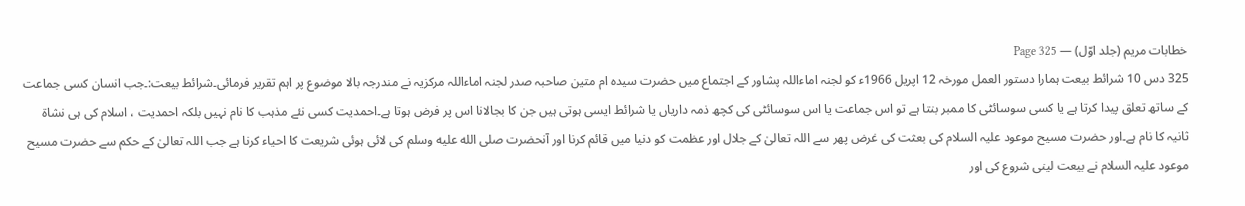خطابات مریم (جلد اوّل) — Page 325
325 دس 10 شرائط بیعت ہمارا دستور العمل مورخہ 12 اپریل 1966ء کو لجنہ اماءاللہ پشاور کے اجتماع میں حضرت سیدہ ام متین صاحبہ صدر لجنہ اماءاللہ مرکزیہ نے مندرجہ بالا موضوع پر اہم تقریر فرمائی۔شرائط بیعت:۔جب انسان کسی جماعت کے ساتھ تعلق پیدا کرتا ہے یا کسی سوسائٹی کا ممبر بنتا ہے تو اس جماعت یا اس سوسائٹی کی کچھ ذمہ داریاں یا شرائط ایسی ہوتی ہیں جن کا بجالانا اس پر فرض ہوتا ہے۔احمدیت کسی نئے مذہب کا نام نہیں بلکہ احمدیت ، اسلام کی ہی نشاۃ ثانیہ کا نام ہے۔اور حضرت مسیح موعود علیہ السلام کی بعثت کی غرض پھر سے اللہ تعالیٰ کے جلال اور عظمت کو دنیا میں قائم کرنا اور آنحضرت صلى الله عليه وسلم کی لائی ہوئی شریعت کا احیاء کرنا ہے جب اللہ تعالیٰ کے حکم سے حضرت مسیح موعود علیہ السلام نے بیعت لینی شروع کی اور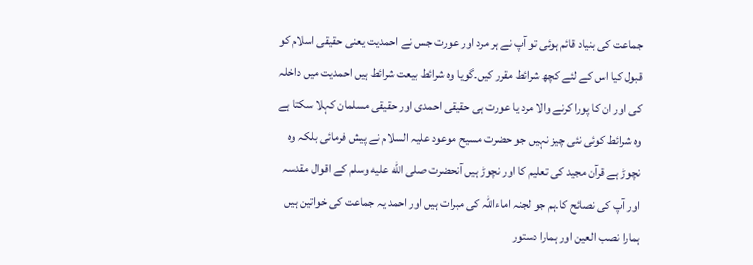جماعت کی بنیاد قائم ہوئی تو آپ نے ہر مرد اور عورت جس نے احمدیت یعنی حقیقی اسلام کو قبول کیا اس کے لئے کچھ شرائط مقرر کیں۔گویا وہ شرائط بیعت شرائط ہیں احمدیت میں داخلہ کی اور ان کا پورا کرنے والا مرد یا عورت ہی حقیقی احمدی اور حقیقی مسلمان کہلا سکتا ہے وہ شرائط کوئی نئی چیز نہیں جو حضرت مسیح موعود علیہ السلام نے پیش فرمائی بلکہ وہ نچوڑ ہے قرآن مجید کی تعلیم کا اور نچوڑ ہیں آنحضرت صلى الله عليه وسلم کے اقوال مقدسہ اور آپ کی نصائح کا۔ہم جو لجنہ اماءاللہ کی مبرات ہیں اور احمد یہ جماعت کی خواتین ہیں ہمارا نصب العین اور ہمارا دستور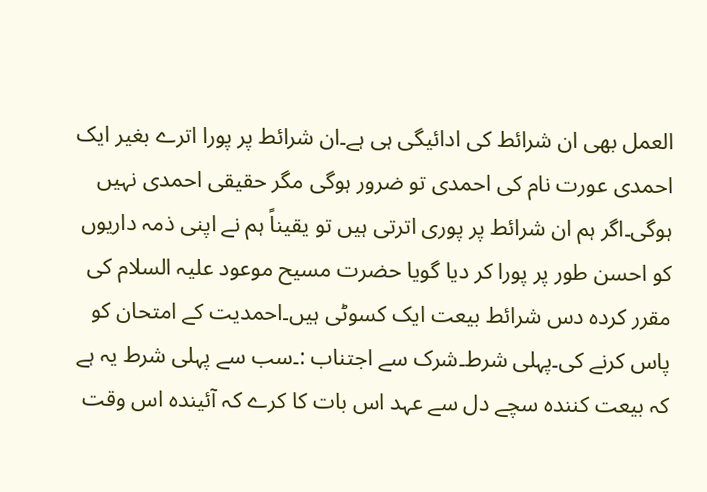العمل بھی ان شرائط کی ادائیگی ہی ہے۔ان شرائط پر پورا اترے بغیر ایک احمدی عورت نام کی احمدی تو ضرور ہوگی مگر حقیقی احمدی نہیں ہوگی۔اگر ہم ان شرائط پر پوری اترتی ہیں تو یقیناً ہم نے اپنی ذمہ داریوں کو احسن طور پر پورا کر دیا گویا حضرت مسیح موعود علیہ السلام کی مقرر کردہ دس شرائط بیعت ایک کسوٹی ہیں۔احمدیت کے امتحان کو پاس کرنے کی۔پہلی شرط۔شرک سے اجتناب :۔سب سے پہلی شرط یہ ہے کہ بیعت کننده سچے دل سے عہد اس بات کا کرے کہ آئیندہ اس وقت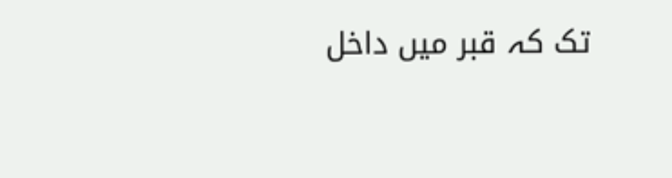تک کہ قبر میں داخل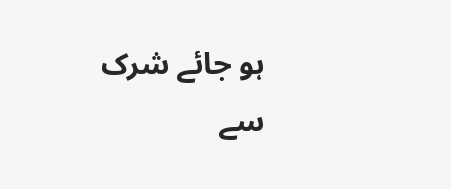ہو جائے شرک سے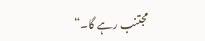مجتنب رہے گا۔“